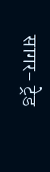सागर- ट्रेड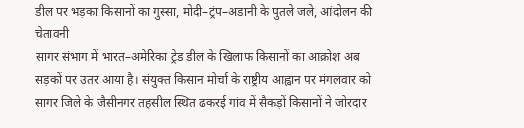डील पर भड़का किसानों का गुस्सा, मोदी–ट्रंप–अडानी के पुतले जले, आंदोलन की चेतावनी
सागर संभाग में भारत–अमेरिका ट्रेड डील के खिलाफ किसानों का आक्रोश अब सड़कों पर उतर आया है। संयुक्त किसान मोर्चा के राष्ट्रीय आह्वान पर मंगलवार को सागर जिले के जैसीनगर तहसील स्थित ढकरई गांव में सैकड़ों किसानों ने जोरदार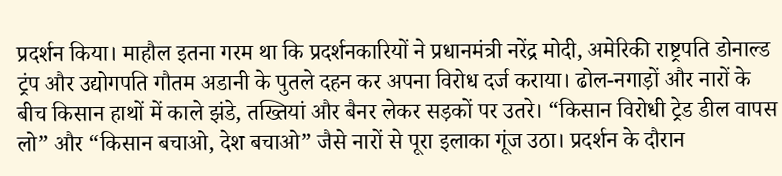प्रदर्शन किया। माहौल इतना गरम था कि प्रदर्शनकारियों ने प्रधानमंत्री नरेंद्र मोदी, अमेरिकी राष्ट्रपति डोनाल्ड ट्रंप और उद्योगपति गौतम अडानी के पुतले दहन कर अपना विरोध दर्ज कराया। ढोल-नगाड़ों और नारों के बीच किसान हाथों में काले झंडे, तख्तियां और बैनर लेकर सड़कों पर उतरे। “किसान विरोधी ट्रेड डील वापस लो” और “किसान बचाओ, देश बचाओ” जैसे नारों से पूरा इलाका गूंज उठा। प्रदर्शन के दौरान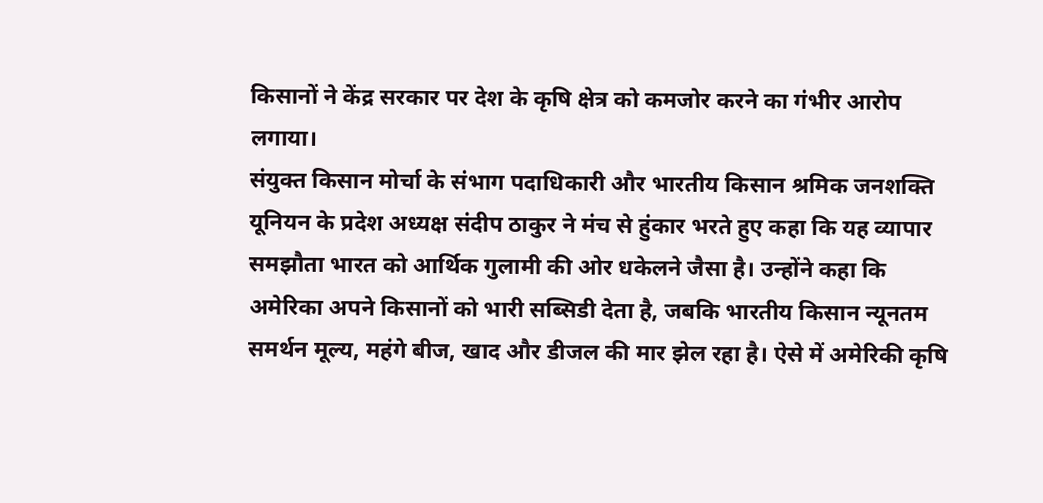किसानों ने केंद्र सरकार पर देश के कृषि क्षेत्र को कमजोर करने का गंभीर आरोप लगाया।
संयुक्त किसान मोर्चा के संभाग पदाधिकारी और भारतीय किसान श्रमिक जनशक्ति यूनियन के प्रदेश अध्यक्ष संदीप ठाकुर ने मंच से हुंकार भरते हुए कहा कि यह व्यापार समझौता भारत को आर्थिक गुलामी की ओर धकेलने जैसा है। उन्होंने कहा कि अमेरिका अपने किसानों को भारी सब्सिडी देता है, जबकि भारतीय किसान न्यूनतम समर्थन मूल्य, महंगे बीज, खाद और डीजल की मार झेल रहा है। ऐसे में अमेरिकी कृषि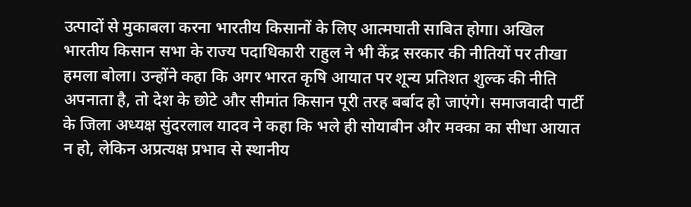उत्पादों से मुकाबला करना भारतीय किसानों के लिए आत्मघाती साबित होगा। अखिल भारतीय किसान सभा के राज्य पदाधिकारी राहुल ने भी केंद्र सरकार की नीतियों पर तीखा हमला बोला। उन्होंने कहा कि अगर भारत कृषि आयात पर शून्य प्रतिशत शुल्क की नीति अपनाता है, तो देश के छोटे और सीमांत किसान पूरी तरह बर्बाद हो जाएंगे। समाजवादी पार्टी के जिला अध्यक्ष सुंदरलाल यादव ने कहा कि भले ही सोयाबीन और मक्का का सीधा आयात न हो, लेकिन अप्रत्यक्ष प्रभाव से स्थानीय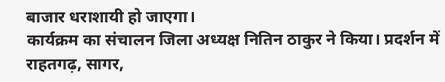बाजार धराशायी हो जाएगा।
कार्यक्रम का संचालन जिला अध्यक्ष नितिन ठाकुर ने किया। प्रदर्शन में राहतगढ़, सागर,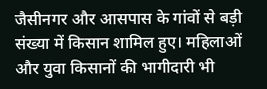जैसीनगर और आसपास के गांवों से बड़ी संख्या में किसान शामिल हुए। महिलाओं और युवा किसानों की भागीदारी भी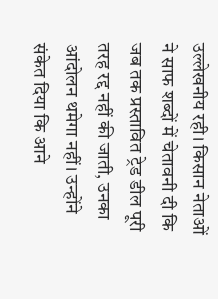उल्लेखनीय रही। किसान नेताओं ने साफ शब्दों में चेतावनी दी कि जब तक प्रस्तावित ट्रेड डील पूरी तरह रद्द नहीं की जाती, उनका आंदोलन थमेगा नहीं। उन्होंने संकेत दिया कि आने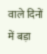वाले दिनों में बड़ा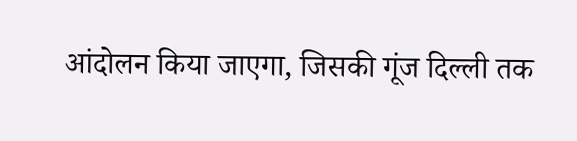आंदोलन किया जाएगा, जिसकी गूंज दिल्ली तक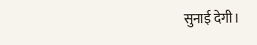सुनाई देगी।